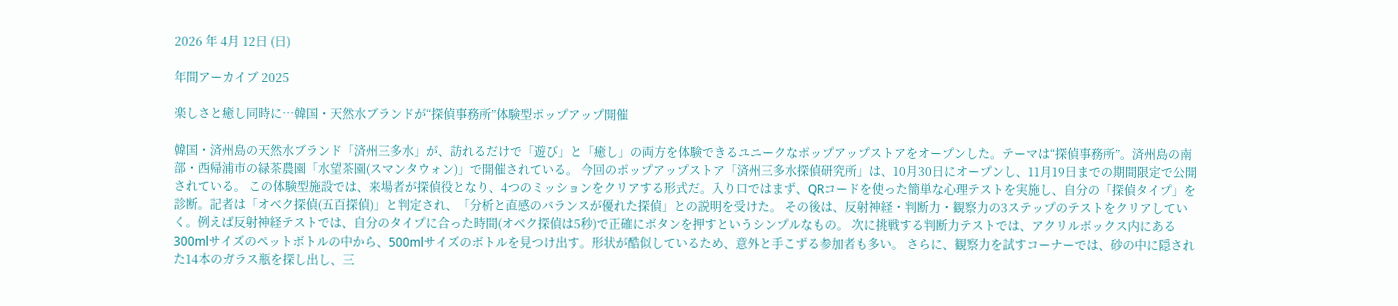2026 年 4月 12日 (日)

年間アーカイブ 2025

楽しさと癒し同時に…韓国・天然水ブランドが“探偵事務所”体験型ポップアップ開催

韓国・済州島の天然水ブランド「済州三多水」が、訪れるだけで「遊び」と「癒し」の両方を体験できるユニークなポップアップストアをオープンした。テーマは“探偵事務所”。済州島の南部・西帰浦市の緑茶農園「水望茶園(スマンタウォン)」で開催されている。 今回のポップアップストア「済州三多水探偵研究所」は、10月30日にオープンし、11月19日までの期間限定で公開されている。 この体験型施設では、来場者が探偵役となり、4つのミッションをクリアする形式だ。入り口ではまず、QRコードを使った簡単な心理テストを実施し、自分の「探偵タイプ」を診断。記者は「オベク探偵(五百探偵)」と判定され、「分析と直感のバランスが優れた探偵」との説明を受けた。 その後は、反射神経・判断力・観察力の3ステップのテストをクリアしていく。例えば反射神経テストでは、自分のタイプに合った時間(オベク探偵は5秒)で正確にボタンを押すというシンプルなもの。 次に挑戦する判断力テストでは、アクリルボックス内にある300mlサイズのペットボトルの中から、500mlサイズのボトルを見つけ出す。形状が酷似しているため、意外と手こずる参加者も多い。 さらに、観察力を試すコーナーでは、砂の中に隠された14本のガラス瓶を探し出し、三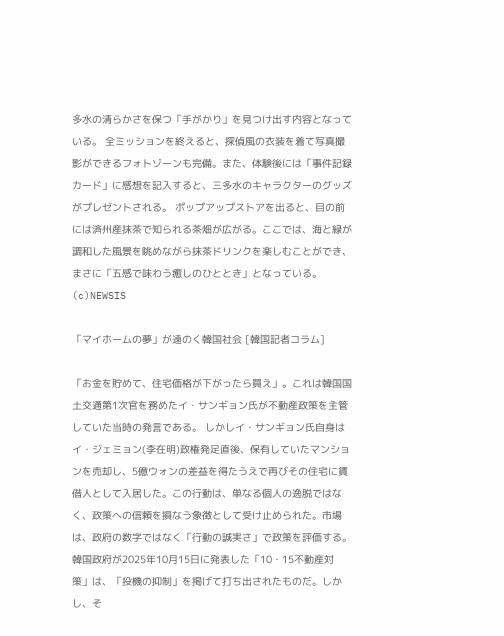多水の清らかさを保つ「手がかり」を見つけ出す内容となっている。 全ミッションを終えると、探偵風の衣装を着て写真撮影ができるフォトゾーンも完備。また、体験後には「事件記録カード」に感想を記入すると、三多水のキャラクターのグッズがプレゼントされる。 ポップアップストアを出ると、目の前には済州産抹茶で知られる茶畑が広がる。ここでは、海と緑が調和した風景を眺めながら抹茶ドリンクを楽しむことができ、まさに「五感で味わう癒しのひととき」となっている。 (c)NEWSIS

「マイホームの夢」が遠のく韓国社会 [韓国記者コラム]

「お金を貯めて、住宅価格が下がったら買え」。これは韓国国土交通第1次官を務めたイ・サンギョン氏が不動産政策を主管していた当時の発言である。 しかしイ・サンギョン氏自身はイ・ジェミョン(李在明)政権発足直後、保有していたマンションを売却し、5億ウォンの差益を得たうえで再びその住宅に賃借人として入居した。この行動は、単なる個人の逸脱ではなく、政策への信頼を損なう象徴として受け止められた。市場は、政府の数字ではなく「行動の誠実さ」で政策を評価する。 韓国政府が2025年10月15日に発表した「10・15不動産対策」は、「投機の抑制」を掲げて打ち出されたものだ。しかし、そ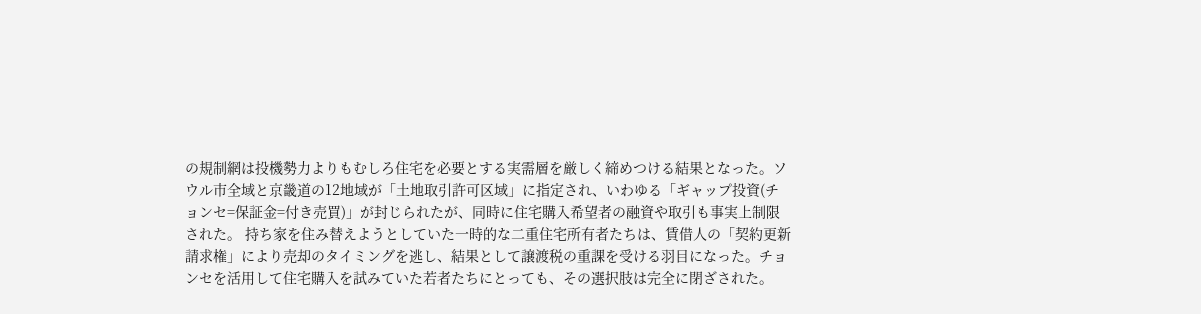の規制網は投機勢力よりもむしろ住宅を必要とする実需層を厳しく締めつける結果となった。ソウル市全域と京畿道の12地域が「土地取引許可区域」に指定され、いわゆる「ギャップ投資(チョンセ=保証金=付き売買)」が封じられたが、同時に住宅購入希望者の融資や取引も事実上制限された。 持ち家を住み替えようとしていた一時的な二重住宅所有者たちは、賃借人の「契約更新請求権」により売却のタイミングを逃し、結果として譲渡税の重課を受ける羽目になった。チョンセを活用して住宅購入を試みていた若者たちにとっても、その選択肢は完全に閉ざされた。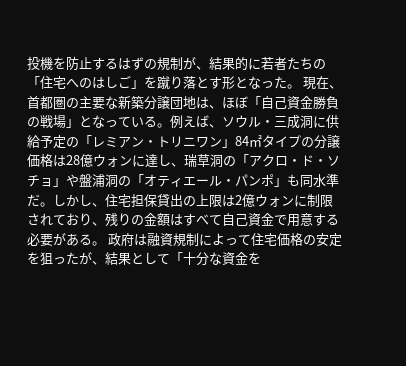投機を防止するはずの規制が、結果的に若者たちの「住宅へのはしご」を蹴り落とす形となった。 現在、首都圏の主要な新築分譲団地は、ほぼ「自己資金勝負の戦場」となっている。例えば、ソウル・三成洞に供給予定の「レミアン・トリニワン」84㎡タイプの分譲価格は28億ウォンに達し、瑞草洞の「アクロ・ド・ソチョ」や盤浦洞の「オティエール・パンポ」も同水準だ。しかし、住宅担保貸出の上限は2億ウォンに制限されており、残りの金額はすべて自己資金で用意する必要がある。 政府は融資規制によって住宅価格の安定を狙ったが、結果として「十分な資金を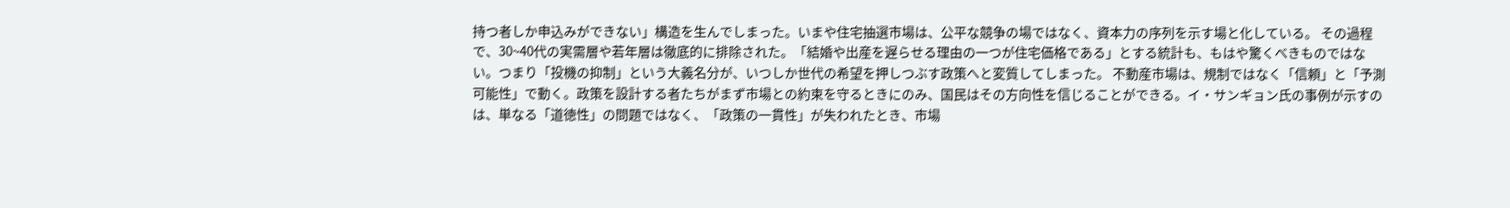持つ者しか申込みができない」構造を生んでしまった。いまや住宅抽選市場は、公平な競争の場ではなく、資本力の序列を示す場と化している。 その過程で、30~40代の実需層や若年層は徹底的に排除された。「結婚や出産を遅らせる理由の一つが住宅価格である」とする統計も、もはや驚くべきものではない。つまり「投機の抑制」という大義名分が、いつしか世代の希望を押しつぶす政策へと変質してしまった。 不動産市場は、規制ではなく「信頼」と「予測可能性」で動く。政策を設計する者たちがまず市場との約束を守るときにのみ、国民はその方向性を信じることができる。イ・サンギョン氏の事例が示すのは、単なる「道徳性」の問題ではなく、「政策の一貫性」が失われたとき、市場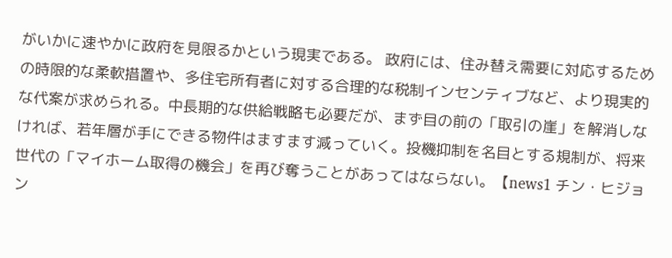がいかに速やかに政府を見限るかという現実である。 政府には、住み替え需要に対応するための時限的な柔軟措置や、多住宅所有者に対する合理的な税制インセンティブなど、より現実的な代案が求められる。中長期的な供給戦略も必要だが、まず目の前の「取引の崖」を解消しなければ、若年層が手にできる物件はますます減っていく。投機抑制を名目とする規制が、将来世代の「マイホーム取得の機会」を再び奪うことがあってはならない。【news1 チン・ヒジョン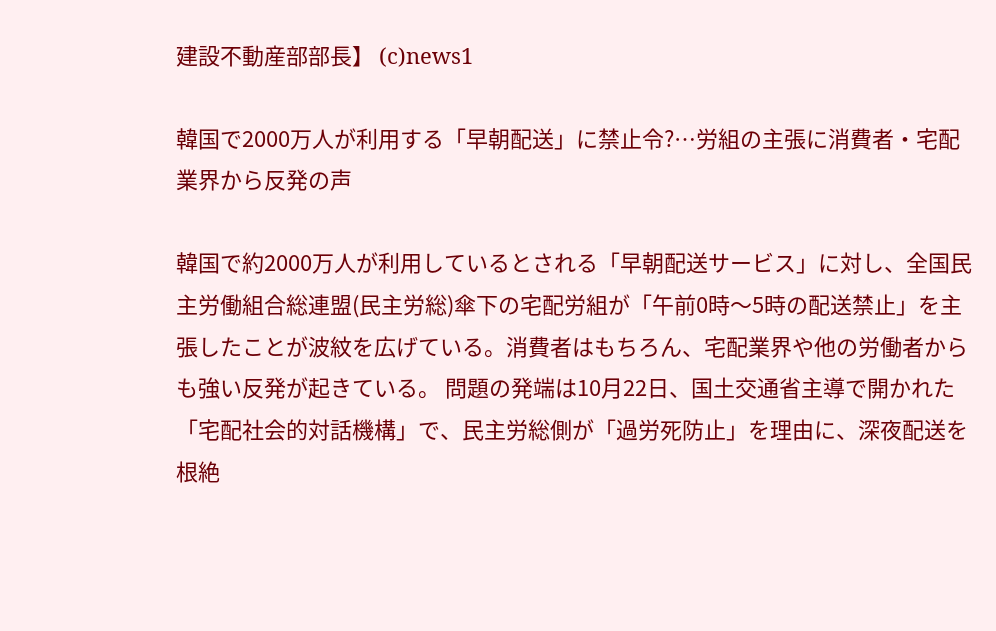建設不動産部部長】 (c)news1

韓国で2000万人が利用する「早朝配送」に禁止令?…労組の主張に消費者・宅配業界から反発の声

韓国で約2000万人が利用しているとされる「早朝配送サービス」に対し、全国民主労働組合総連盟(民主労総)傘下の宅配労組が「午前0時〜5時の配送禁止」を主張したことが波紋を広げている。消費者はもちろん、宅配業界や他の労働者からも強い反発が起きている。 問題の発端は10月22日、国土交通省主導で開かれた「宅配社会的対話機構」で、民主労総側が「過労死防止」を理由に、深夜配送を根絶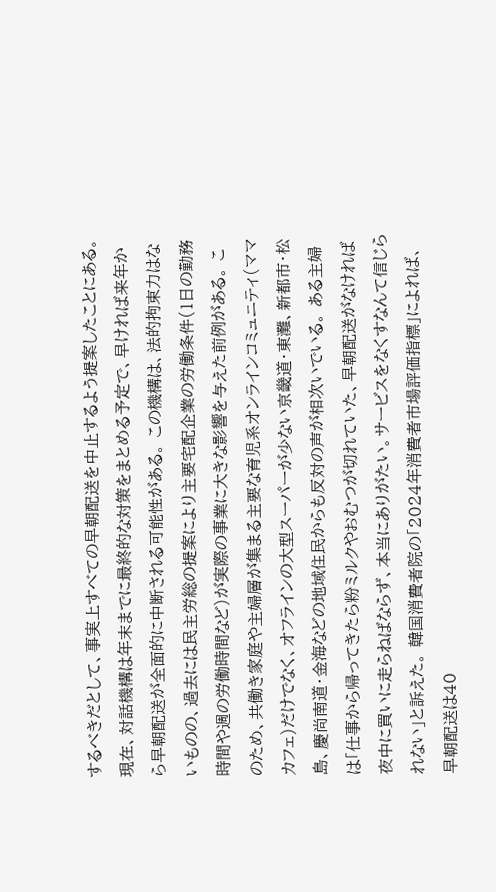するべきだとして、事実上すべての早朝配送を中止するよう提案したことにある。現在、対話機構は年末までに最終的な対策をまとめる予定で、早ければ来年から早朝配送が全面的に中断される可能性がある。 この機構は、法的拘束力はないものの、過去には民主労総の提案により主要宅配企業の労働条件(1日の勤務時間や週の労働時間など)が実際の事業に大きな影響を与えた前例がある。 このため、共働き家庭や主婦層が集まる主要な育児系オンラインコミュニティ(ママカフェ)だけでなく、オフラインの大型スーパーが少ない京畿道・東灘、新都市・松島、慶尚南道・金海などの地域住民からも反対の声が相次いでいる。 ある主婦は「仕事から帰ってきたら粉ミルクやおむつが切れていた、早朝配送がなければ夜中に買いに走らねばならず、本当にありがたい。サービスをなくすなんて信じられない」と訴えた。 韓国消費者院の「2024年消費者市場評価指標」によれば、早朝配送は40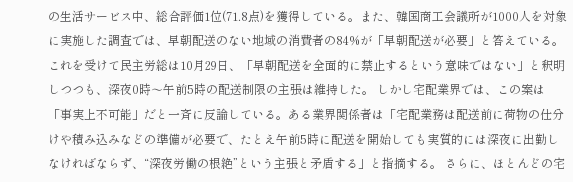の生活サービス中、総合評価1位(71.8点)を獲得している。また、韓国商工会議所が1000人を対象に実施した調査では、早朝配送のない地域の消費者の84%が「早朝配送が必要」と答えている。 これを受けて民主労総は10月29日、「早朝配送を全面的に禁止するという意味ではない」と釈明しつつも、深夜0時〜午前5時の配送制限の主張は維持した。 しかし宅配業界では、この案は「事実上不可能」だと一斉に反論している。ある業界関係者は「宅配業務は配送前に荷物の仕分けや積み込みなどの準備が必要で、たとえ午前5時に配送を開始しても実質的には深夜に出勤しなければならず、“深夜労働の根絶”という主張と矛盾する」と指摘する。 さらに、ほとんどの宅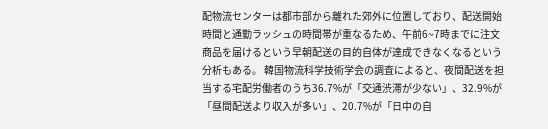配物流センターは都市部から離れた郊外に位置しており、配送開始時間と通勤ラッシュの時間帯が重なるため、午前6~7時までに注文商品を届けるという早朝配送の目的自体が達成できなくなるという分析もある。 韓国物流科学技術学会の調査によると、夜間配送を担当する宅配労働者のうち36.7%が「交通渋滞が少ない」、32.9%が「昼間配送より収入が多い」、20.7%が「日中の自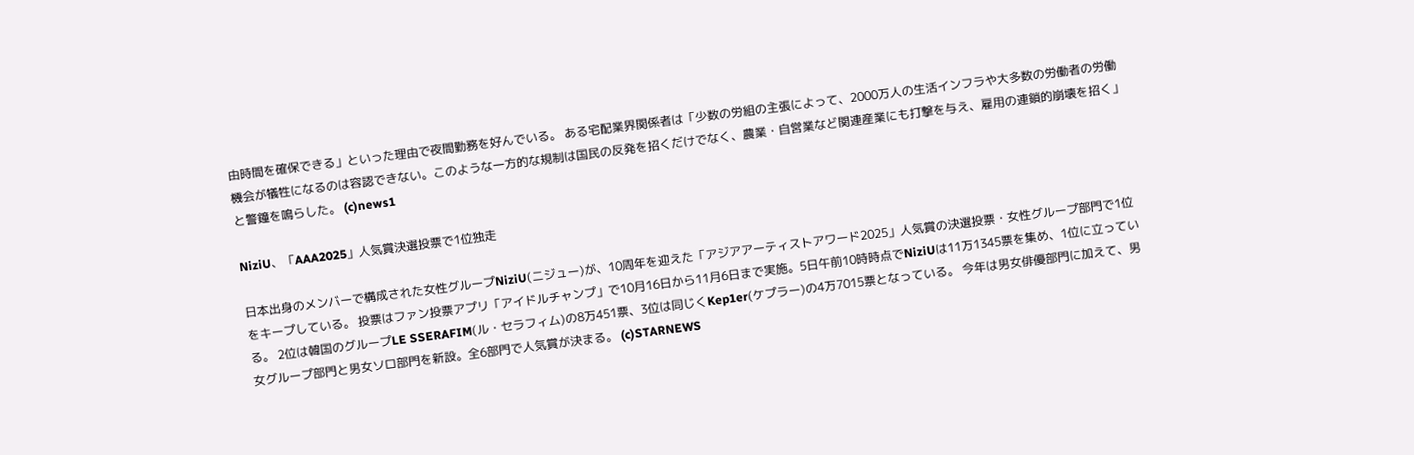由時間を確保できる」といった理由で夜間勤務を好んでいる。 ある宅配業界関係者は「少数の労組の主張によって、2000万人の生活インフラや大多数の労働者の労働機会が犠牲になるのは容認できない。このような一方的な規制は国民の反発を招くだけでなく、農業・自営業など関連産業にも打撃を与え、雇用の連鎖的崩壊を招く」と警鐘を鳴らした。 (c)news1

NiziU、「AAA2025」人気賞決選投票で1位独走

日本出身のメンバーで構成された女性グループNiziU(ニジュー)が、10周年を迎えた「アジアアーティストアワード2025」人気賞の決選投票・女性グループ部門で1位をキープしている。 投票はファン投票アプリ「アイドルチャンプ」で10月16日から11月6日まで実施。5日午前10時時点でNiziUは11万1345票を集め、1位に立っている。 2位は韓国のグループLE SSERAFIM(ル・セラフィム)の8万451票、3位は同じくKep1er(ケプラー)の4万7015票となっている。 今年は男女俳優部門に加えて、男女グループ部門と男女ソロ部門を新設。全6部門で人気賞が決まる。 (c)STARNEWS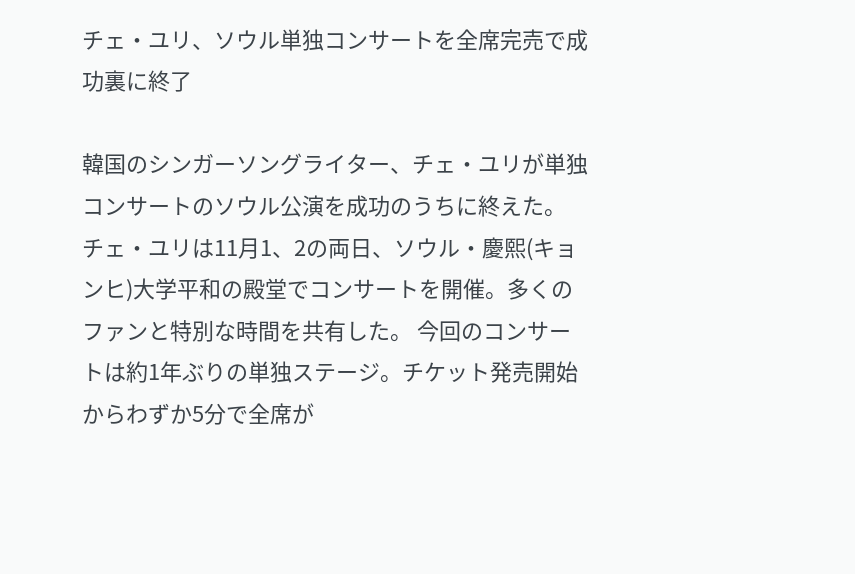チェ・ユリ、ソウル単独コンサートを全席完売で成功裏に終了

韓国のシンガーソングライター、チェ・ユリが単独コンサートのソウル公演を成功のうちに終えた。 チェ・ユリは11月1、2の両日、ソウル・慶熙(キョンヒ)大学平和の殿堂でコンサートを開催。多くのファンと特別な時間を共有した。 今回のコンサートは約1年ぶりの単独ステージ。チケット発売開始からわずか5分で全席が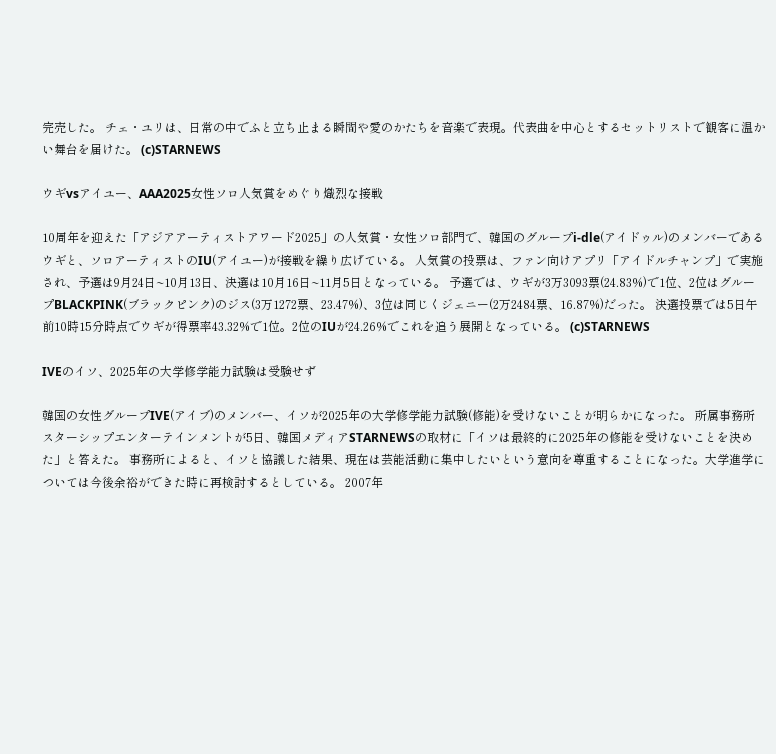完売した。 チェ・ユリは、日常の中でふと立ち止まる瞬間や愛のかたちを音楽で表現。代表曲を中心とするセットリストで観客に温かい舞台を届けた。 (c)STARNEWS

ウギvsアイユー、AAA2025女性ソロ人気賞をめぐり熾烈な接戦

10周年を迎えた「アジアアーティストアワード2025」の人気賞・女性ソロ部門で、韓国のグループi-dle(アイドゥル)のメンバーであるウギと、ソロアーティストのIU(アイユー)が接戦を繰り広げている。 人気賞の投票は、ファン向けアプリ「アイドルチャンプ」で実施され、予選は9月24日~10月13日、決選は10月16日~11月5日となっている。 予選では、ウギが3万3093票(24.83%)で1位、2位はグループBLACKPINK(ブラックピンク)のジス(3万1272票、23.47%)、3位は同じくジェニー(2万2484票、16.87%)だった。 決選投票では5日午前10時15分時点でウギが得票率43.32%で1位。2位のIUが24.26%でこれを追う展開となっている。 (c)STARNEWS

IVEのイソ、2025年の大学修学能力試験は受験せず

韓国の女性グループIVE(アイブ)のメンバー、イソが2025年の大学修学能力試験(修能)を受けないことが明らかになった。 所属事務所スターシップエンターテインメントが5日、韓国メディアSTARNEWSの取材に「イソは最終的に2025年の修能を受けないことを決めた」と答えた。 事務所によると、イソと協議した結果、現在は芸能活動に集中したいという意向を尊重することになった。大学進学については今後余裕ができた時に再検討するとしている。 2007年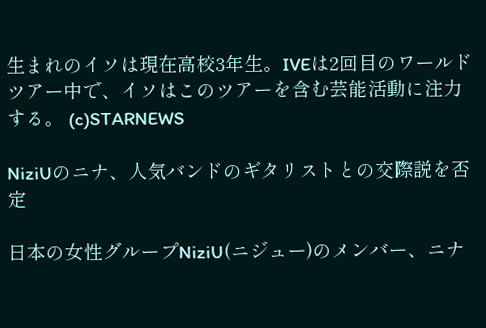生まれのイソは現在高校3年生。IVEは2回目のワールドツアー中で、イソはこのツアーを含む芸能活動に注力する。 (c)STARNEWS

NiziUのニナ、人気バンドのギタリストとの交際説を否定

日本の女性グループNiziU(ニジュー)のメンバー、ニナ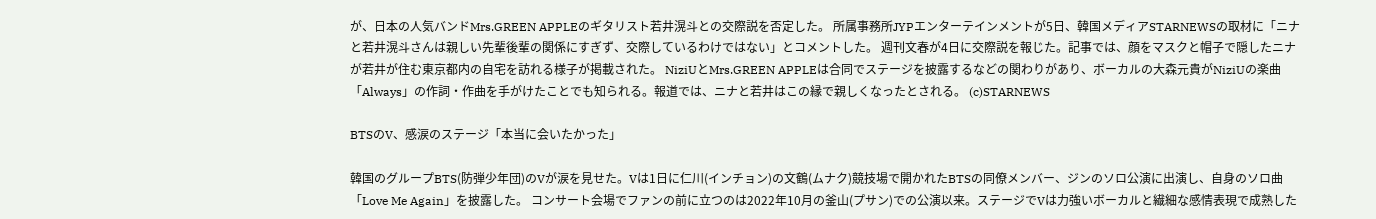が、日本の人気バンドMrs.GREEN APPLEのギタリスト若井滉斗との交際説を否定した。 所属事務所JYPエンターテインメントが5日、韓国メディアSTARNEWSの取材に「ニナと若井滉斗さんは親しい先輩後輩の関係にすぎず、交際しているわけではない」とコメントした。 週刊文春が4日に交際説を報じた。記事では、顔をマスクと帽子で隠したニナが若井が住む東京都内の自宅を訪れる様子が掲載された。 NiziUとMrs.GREEN APPLEは合同でステージを披露するなどの関わりがあり、ボーカルの大森元貴がNiziUの楽曲「Always」の作詞・作曲を手がけたことでも知られる。報道では、ニナと若井はこの縁で親しくなったとされる。 (c)STARNEWS

BTSのV、感涙のステージ「本当に会いたかった」

韓国のグループBTS(防弾少年団)のVが涙を見せた。Vは1日に仁川(インチョン)の文鶴(ムナク)競技場で開かれたBTSの同僚メンバー、ジンのソロ公演に出演し、自身のソロ曲「Love Me Again」を披露した。 コンサート会場でファンの前に立つのは2022年10月の釜山(プサン)での公演以来。ステージでVは力強いボーカルと繊細な感情表現で成熟した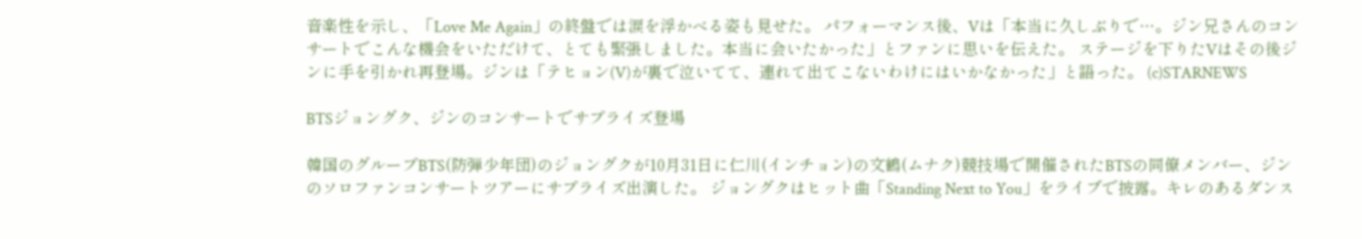音楽性を示し、「Love Me Again」の終盤では涙を浮かべる姿も見せた。 パフォーマンス後、Vは「本当に久しぶりで…。ジン兄さんのコンサートでこんな機会をいただけて、とても緊張しました。本当に会いたかった」とファンに思いを伝えた。 ステージを下りたVはその後ジンに手を引かれ再登場。ジンは「テヒョン(V)が裏で泣いてて、連れて出てこないわけにはいかなかった」と語った。 (c)STARNEWS

BTSジョングク、ジンのコンサートでサプライズ登場

韓国のグループBTS(防弾少年団)のジョングクが10月31日に仁川(インチョン)の文鶴(ムナク)競技場で開催されたBTSの同僚メンバー、ジンのソロファンコンサートツアーにサプライズ出演した。 ジョングクはヒット曲「Standing Next to You」をライブで披露。キレのあるダンス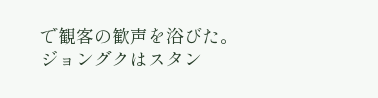で観客の歓声を浴びた。 ジョングクはスタン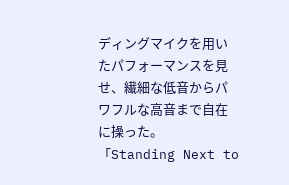ディングマイクを用いたパフォーマンスを見せ、繊細な低音からパワフルな高音まで自在に操った。 「Standing Next to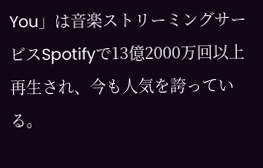You」は音楽ストリーミングサービスSpotifyで13億2000万回以上再生され、今も人気を誇っている。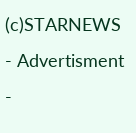(c)STARNEWS
- Advertisment -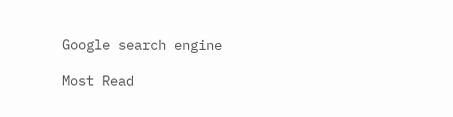Google search engine

Most Read